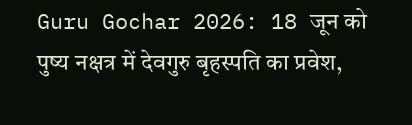Guru Gochar 2026: 18 जून को पुष्य नक्षत्र में देवगुरु बृहस्पति का प्रवेश,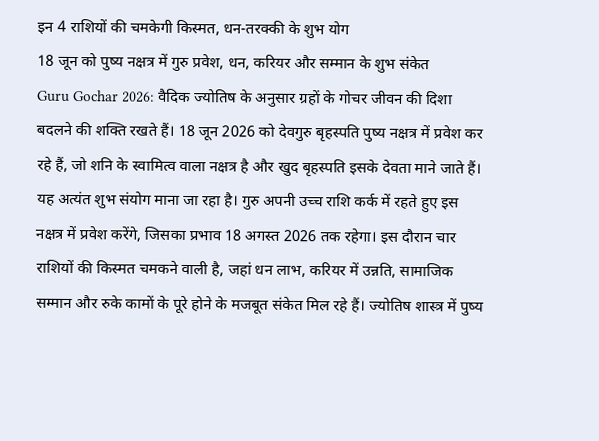इन 4 राशियों की चमकेगी किस्मत, धन-तरक्की के शुभ योग
18 जून को पुष्य नक्षत्र में गुरु प्रवेश, धन, करियर और सम्मान के शुभ संकेत
Guru Gochar 2026: वैदिक ज्योतिष के अनुसार ग्रहों के गोचर जीवन की दिशा बदलने की शक्ति रखते हैं। 18 जून 2026 को देवगुरु बृहस्पति पुष्य नक्षत्र में प्रवेश कर रहे हैं, जो शनि के स्वामित्व वाला नक्षत्र है और खुद बृहस्पति इसके देवता माने जाते हैं। यह अत्यंत शुभ संयोग माना जा रहा है। गुरु अपनी उच्च राशि कर्क में रहते हुए इस नक्षत्र में प्रवेश करेंगे, जिसका प्रभाव 18 अगस्त 2026 तक रहेगा। इस दौरान चार राशियों की किस्मत चमकने वाली है, जहां धन लाभ, करियर में उन्नति, सामाजिक सम्मान और रुके कामों के पूरे होने के मजबूत संकेत मिल रहे हैं। ज्योतिष शास्त्र में पुष्य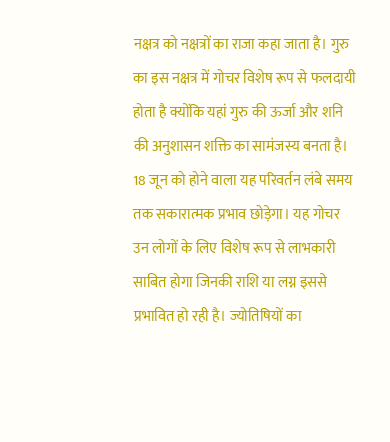नक्षत्र को नक्षत्रों का राजा कहा जाता है। गुरु का इस नक्षत्र में गोचर विशेष रूप से फलदायी होता है क्योंकि यहां गुरु की ऊर्जा और शनि की अनुशासन शक्ति का सामंजस्य बनता है। 18 जून को होने वाला यह परिवर्तन लंबे समय तक सकारात्मक प्रभाव छोड़ेगा। यह गोचर उन लोगों के लिए विशेष रूप से लाभकारी साबित होगा जिनकी राशि या लग्न इससे प्रभावित हो रही है। ज्योतिषियों का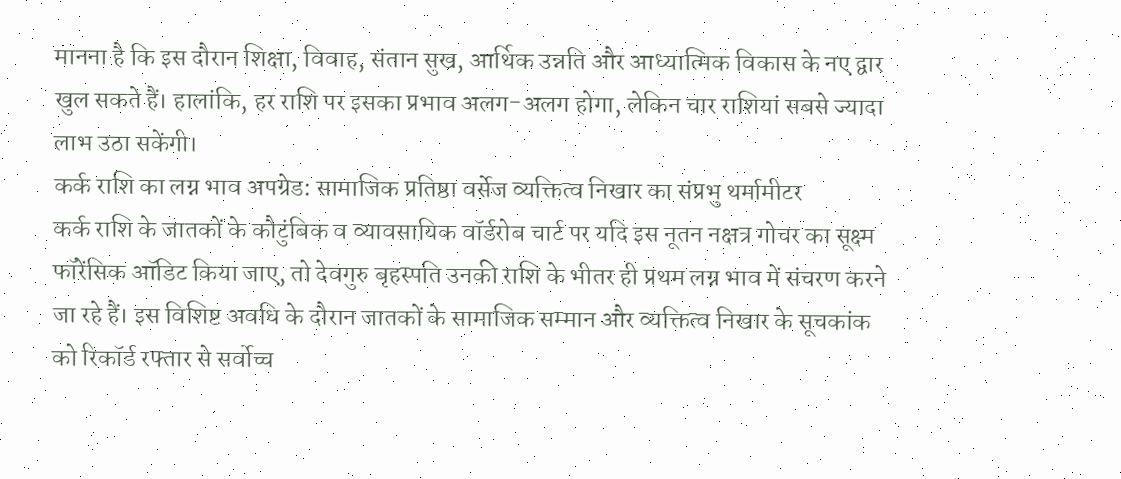मानना है कि इस दौरान शिक्षा, विवाह, संतान सुख, आर्थिक उन्नति और आध्यात्मिक विकास के नए द्वार खुल सकते हैं। हालांकि, हर राशि पर इसका प्रभाव अलग-अलग होगा, लेकिन चार राशियां सबसे ज्यादा लाभ उठा सकेंगी।
कर्क राशि का लग्न भाव अपग्रेड: सामाजिक प्रतिष्ठा वर्सेज व्यक्तित्व निखार का संप्रभु थर्मामीटर
कर्क राशि के जातकों के कौटुंबिक व व्यावसायिक वॉर्डरोब चार्ट पर यदि इस नूतन नक्षत्र गोचर का सूक्ष्म फॉरेंसिक ऑडिट किया जाए, तो देवगुरु बृहस्पति उनकी राशि के भीतर ही प्रथम लग्न भाव में संचरण करने जा रहे हैं। इस विशिष्ट अवधि के दौरान जातकों के सामाजिक सम्मान और व्यक्तित्व निखार के सूचकांक को रिकॉर्ड रफ्तार से सर्वोच्च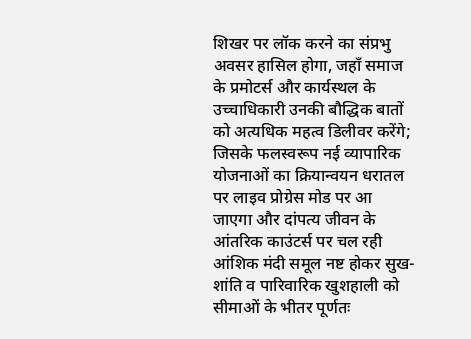शिखर पर लॉक करने का संप्रभु अवसर हासिल होगा, जहाँ समाज के प्रमोटर्स और कार्यस्थल के उच्चाधिकारी उनकी बौद्धिक बातों को अत्यधिक महत्व डिलीवर करेंगे; जिसके फलस्वरूप नई व्यापारिक योजनाओं का क्रियान्वयन धरातल पर लाइव प्रोग्रेस मोड पर आ जाएगा और दांपत्य जीवन के आंतरिक काउंटर्स पर चल रही आंशिक मंदी समूल नष्ट होकर सुख-शांति व पारिवारिक खुशहाली को सीमाओं के भीतर पूर्णतः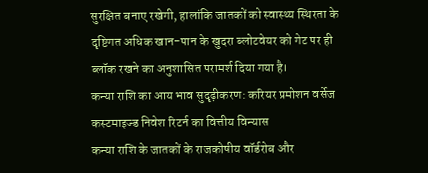सुरक्षित बनाए रखेगी, हालांकि जातकों को स्वास्थ्य स्थिरता के दृष्टिगत अधिक खान-पान के खुदरा ब्लोटवेयर को गेट पर ही ब्लॉक रखने का अनुशासित परामर्श दिया गया है।
कन्या राशि का आय भाव सुदृढ़ीकरण: करियर प्रमोशन वर्सेज कस्टमाइज्ड निवेश रिटर्न का वित्तीय विन्यास
कन्या राशि के जातकों के राजकोषीय वॉर्डरोब और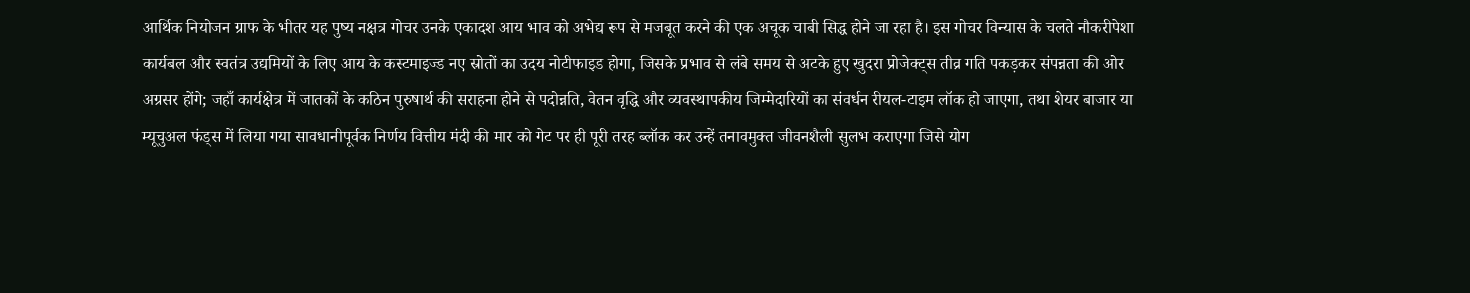आर्थिक नियोजन ग्राफ के भीतर यह पुष्य नक्षत्र गोचर उनके एकादश आय भाव को अभेद्य रूप से मजबूत करने की एक अचूक चाबी सिद्ध होने जा रहा है। इस गोचर विन्यास के चलते नौकरीपेशा कार्यबल और स्वतंत्र उद्यमियों के लिए आय के कस्टमाइज्ड नए स्रोतों का उदय नोटीफाइड होगा, जिसके प्रभाव से लंबे समय से अटके हुए खुदरा प्रोजेक्ट्स तीव्र गति पकड़कर संपन्नता की ओर अग्रसर होंगे; जहाँ कार्यक्षेत्र में जातकों के कठिन पुरुषार्थ की सराहना होने से पदोन्नति, वेतन वृद्धि और व्यवस्थापकीय जिम्मेदारियों का संवर्धन रीयल-टाइम लॉक हो जाएगा, तथा शेयर बाजार या म्यूचुअल फंड्स में लिया गया सावधानीपूर्वक निर्णय वित्तीय मंदी की मार को गेट पर ही पूरी तरह ब्लॉक कर उन्हें तनावमुक्त जीवनशैली सुलभ कराएगा जिसे योग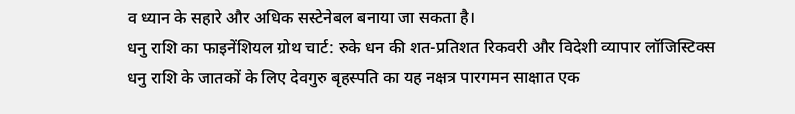व ध्यान के सहारे और अधिक सस्टेनेबल बनाया जा सकता है।
धनु राशि का फाइनेंशियल ग्रोथ चार्ट: रुके धन की शत-प्रतिशत रिकवरी और विदेशी व्यापार लॉजिस्टिक्स
धनु राशि के जातकों के लिए देवगुरु बृहस्पति का यह नक्षत्र पारगमन साक्षात एक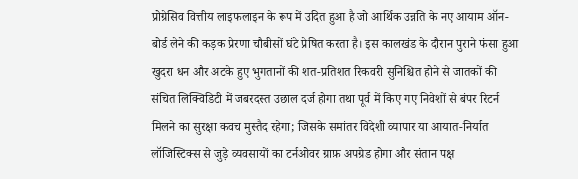प्रोग्रेसिव वित्तीय लाइफलाइन के रूप में उदित हुआ है जो आर्थिक उन्नति के नए आयाम ऑन-बोर्ड लेने की कड़क प्रेरणा चौबीसों घंटे प्रेषित करता है। इस कालखंड के दौरान पुराने फंसा हुआ खुदरा धन और अटके हुए भुगतानों की शत-प्रतिशत रिकवरी सुनिश्चित होने से जातकों की संचित लिक्विडिटी में जबरदस्त उछाल दर्ज होगा तथा पूर्व में किए गए निवेशों से बंपर रिटर्न मिलने का सुरक्षा कवच मुस्तैद रहेगा; जिसके समांतर विदेशी व्यापार या आयात-निर्यात लॉजिस्टिक्स से जुड़े व्यवसायों का टर्नओवर ग्राफ़ अपग्रेड होगा और संतान पक्ष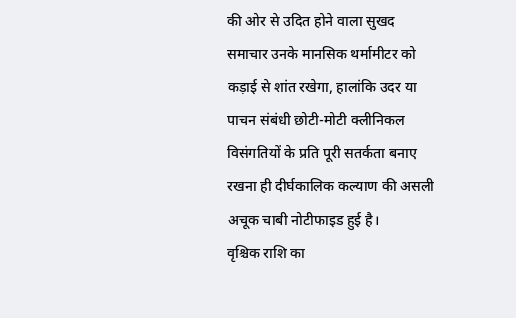की ओर से उदित होने वाला सुखद समाचार उनके मानसिक थर्मामीटर को कड़ाई से शांत रखेगा, हालांकि उदर या पाचन संबंधी छोटी-मोटी क्लीनिकल विसंगतियों के प्रति पूरी सतर्कता बनाए रखना ही दीर्घकालिक कल्याण की असली अचूक चाबी नोटीफाइड हुई है।
वृश्चिक राशि का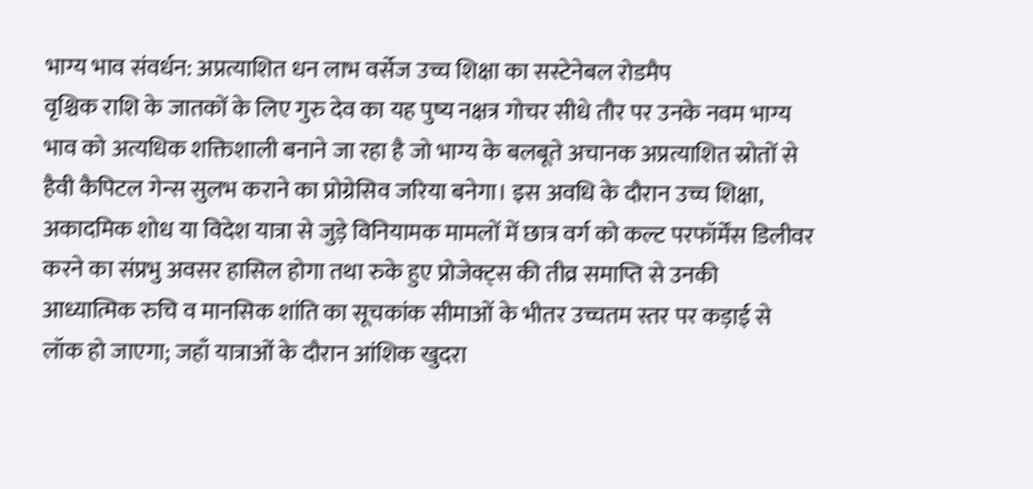भाग्य भाव संवर्धन: अप्रत्याशित धन लाभ वर्सेज उच्च शिक्षा का सस्टेनेबल रोडमैप
वृश्चिक राशि के जातकों के लिए गुरु देव का यह पुष्य नक्षत्र गोचर सीधे तौर पर उनके नवम भाग्य भाव को अत्यधिक शक्तिशाली बनाने जा रहा है जो भाग्य के बलबूते अचानक अप्रत्याशित स्रोतों से हैवी कैपिटल गेन्स सुलभ कराने का प्रोग्रेसिव जरिया बनेगा। इस अवधि के दौरान उच्च शिक्षा, अकादमिक शोध या विदेश यात्रा से जुड़े विनियामक मामलों में छात्र वर्ग को कल्ट परफॉर्मेंस डिलीवर करने का संप्रभु अवसर हासिल होगा तथा रुके हुए प्रोजेक्ट्स की तीव्र समाप्ति से उनकी आध्यात्मिक रुचि व मानसिक शांति का सूचकांक सीमाओं के भीतर उच्चतम स्तर पर कड़ाई से लॉक हो जाएगा; जहाँ यात्राओं के दौरान आंशिक खुदरा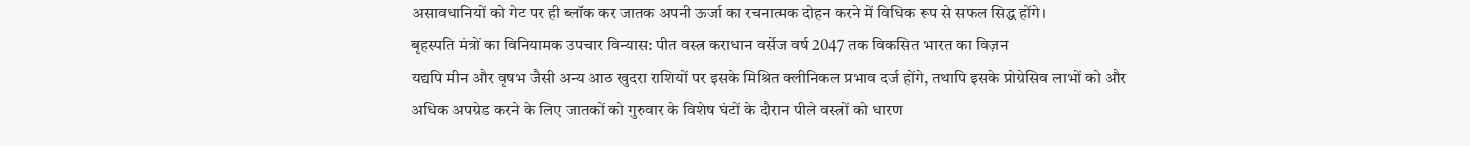असावधानियों को गेट पर ही ब्लॉक कर जातक अपनी ऊर्जा का रचनात्मक दोहन करने में विधिक रूप से सफल सिद्ध होंगे।
बृहस्पति मंत्रों का विनियामक उपचार विन्यास: पीत वस्त्र कराधान वर्सेज वर्ष 2047 तक विकसित भारत का विज़न
यद्यपि मीन और वृषभ जैसी अन्य आठ खुदरा राशियों पर इसके मिश्रित क्लीनिकल प्रभाव दर्ज होंगे, तथापि इसके प्रोग्रेसिव लाभों को और अधिक अपग्रेड करने के लिए जातकों को गुरुवार के विशेष घंटों के दौरान पीले वस्त्रों को धारण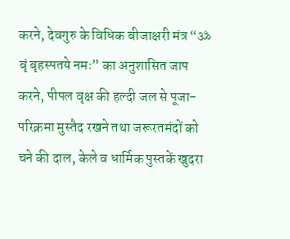करने, देवगुरु के विधिक बीजाक्षरी मंत्र “ॐ बृं बृहस्पतये नमः” का अनुशासित जाप करने, पीपल वृक्ष की हल्दी जल से पूजा-परिक्रमा मुस्तैद रखने तथा जरूरतमंदों को चने की दाल, केले व धार्मिक पुस्तकें खुदरा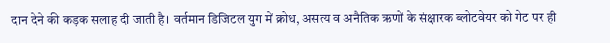दान देने की कड़क सलाह दी जाती है। वर्तमान डिजिटल युग में क्रोध, असत्य व अनैतिक ऋणों के संक्षारक ब्लोटवेयर को गेट पर ही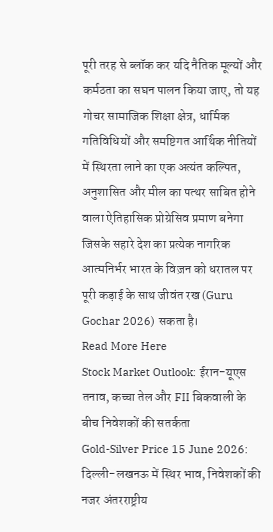पूरी तरह से ब्लॉक कर यदि नैतिक मूल्यों और कर्मठता का सघन पालन किया जाए, तो यह गोचर सामाजिक शिक्षा क्षेत्र, धार्मिक गतिविधियों और समष्टिगत आर्थिक नीतियों में स्थिरता लाने का एक अत्यंत कल्पित, अनुशासित और मील का पत्थर साबित होने वाला ऐतिहासिक प्रोग्रेसिव प्रमाण बनेगा जिसके सहारे देश का प्रत्येक नागरिक आत्मनिर्भर भारत के विज़न को धरातल पर पूरी कड़ाई के साथ जीवंत रख (Guru Gochar 2026) सकता है।
Read More Here
Stock Market Outlook: ईरान-यूएस तनाव, कच्चा तेल और FII बिकवाली के बीच निवेशकों की सतर्कता
Gold-Silver Price 15 June 2026: दिल्ली-लखनऊ में स्थिर भाव, निवेशकों की नजर अंतरराष्ट्रीय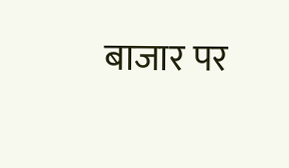बाजार पर